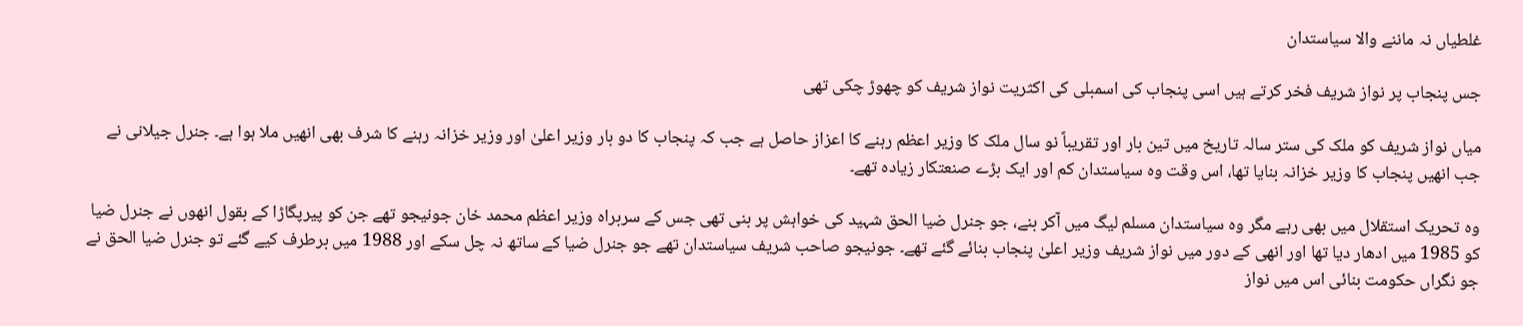غلطیاں نہ ماننے والا سیاستدان

جس پنجاب پر نواز شریف فخر کرتے ہیں اسی پنجاب کی اسمبلی کی اکثریت نواز شریف کو چھوڑ چکی تھی

میاں نواز شریف کو ملک کی ستر سالہ تاریخ میں تین بار اور تقریباً نو سال ملک کا وزیر اعظم رہنے کا اعزاز حاصل ہے جب کہ پنجاب کا دو بار وزیر اعلیٰ اور وزیر خزانہ رہنے کا شرف بھی انھیں ملا ہوا ہے۔ جنرل جیلانی نے جب انھیں پنجاب کا وزیر خزانہ بنایا تھا، اس وقت وہ سیاستدان کم اور ایک بڑے صنعتکار زیادہ تھے۔

وہ تحریک استقلال میں بھی رہے مگر وہ سیاستدان مسلم لیگ میں آکر بنے، جو جنرل ضیا الحق شہید کی خواہش پر بنی تھی جس کے سربراہ وزیر اعظم محمد خان جونیجو تھے جن کو پیرپگاڑا کے بقول انھوں نے جنرل ضیا کو 1985 میں ادھار دیا تھا اور انھی کے دور میں نواز شریف وزیر اعلیٰ پنجاب بنائے گئے تھے۔ جونیجو صاحب شریف سیاستدان تھے جو جنرل ضیا کے ساتھ نہ چل سکے اور 1988 میں برطرف کیے گئے تو جنرل ضیا الحق نے جو نگراں حکومت بنائی اس میں نواز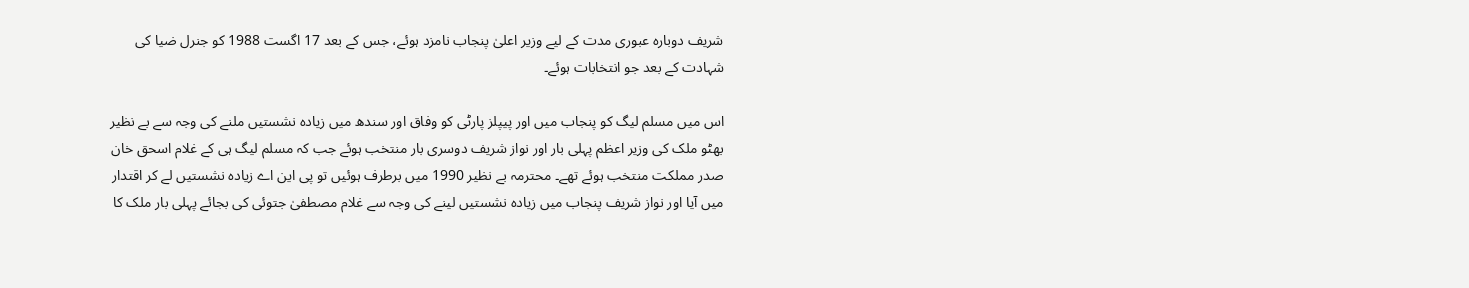شریف دوبارہ عبوری مدت کے لیے وزیر اعلیٰ پنجاب نامزد ہوئے، جس کے بعد 17 اگست 1988 کو جنرل ضیا کی شہادت کے بعد جو انتخابات ہوئے۔

اس میں مسلم لیگ کو پنجاب میں اور پیپلز پارٹی کو وفاق اور سندھ میں زیادہ نشستیں ملنے کی وجہ سے بے نظیر بھٹو ملک کی وزیر اعظم پہلی بار اور نواز شریف دوسری بار منتخب ہوئے جب کہ مسلم لیگ ہی کے غلام اسحق خان صدر مملکت منتخب ہوئے تھے۔ محترمہ بے نظیر 1990 میں برطرف ہوئیں تو پی این اے زیادہ نشستیں لے کر اقتدار میں آیا اور نواز شریف پنجاب میں زیادہ نشستیں لینے کی وجہ سے غلام مصطفیٰ جتوئی کی بجائے پہلی بار ملک کا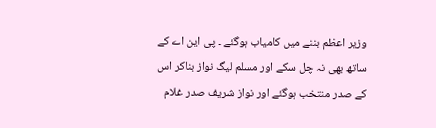وزیر اعظم بننے میں کامیاب ہوگئے ۔ پی این اے کے ساتھ بھی نہ چل سکے اور مسلم لیگ نواز بناکر اس کے صدر منتخب ہوگئے اور نواز شریف صدر غلام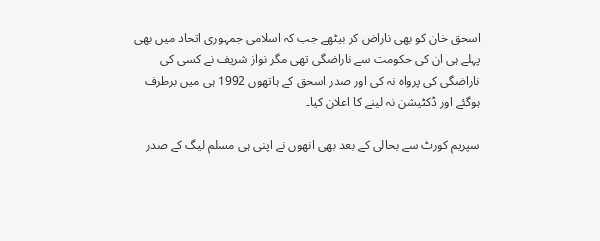اسحق خان کو بھی ناراض کر بیٹھے جب کہ اسلامی جمہوری اتحاد میں بھی پہلے ہی ان کی حکومت سے ناراضگی تھی مگر نواز شریف نے کسی کی ناراضگی کی پرواہ نہ کی اور صدر اسحق کے ہاتھوں 1992 ہی میں برطرف ہوگئے اور ڈکٹیشن نہ لینے کا اعلان کیا۔

سپریم کورٹ سے بحالی کے بعد بھی انھوں نے اپنی ہی مسلم لیگ کے صدر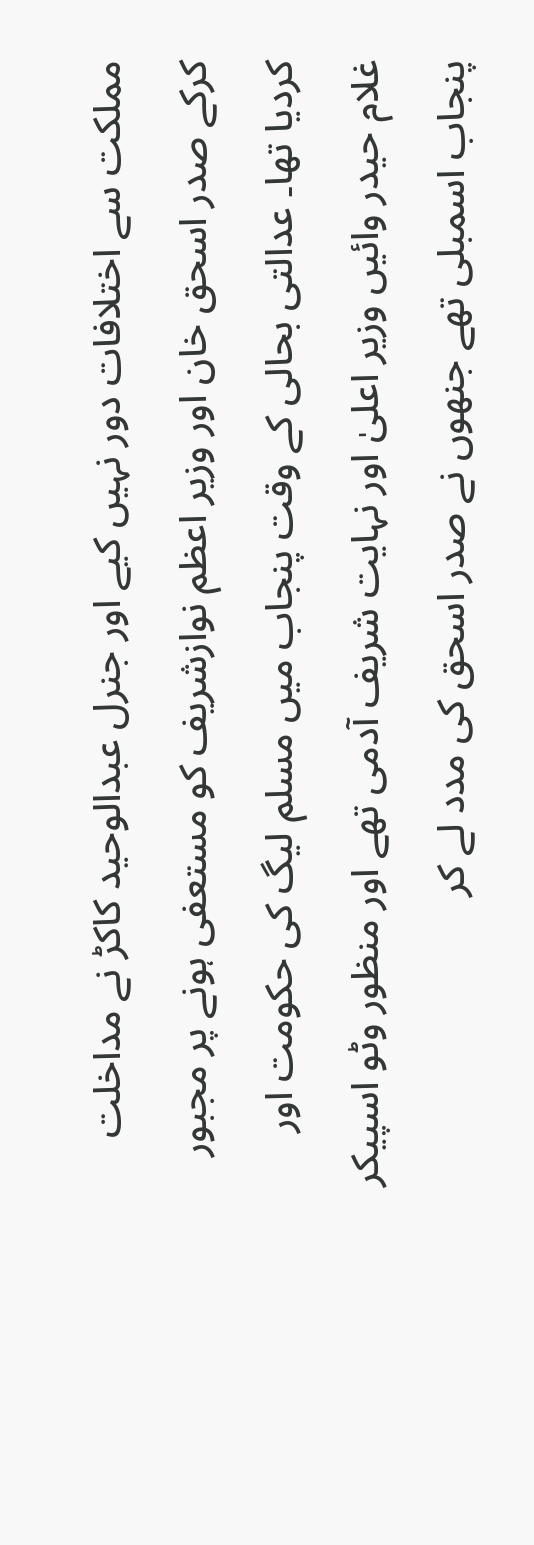مملکت سے اختلافات دور نہیں کیے اور جنرل عبدالوحید کاکڑ نے مداخلت کرکے صدر اسحق خان اور وزیر اعظم نوازشریف کو مستعفی ہونے پر مجبور کردیا تھا۔ عدالتی بحالی کے وقت پنجاب میں مسلم لیگ کی حکومت اور غلام حیدر وائیں وزیر اعلیٰ اور نہایت شریف آدمی تھے اور منظور وٹو اسپیکر پنجاب اسمبلی تھے جنھوں نے صدر اسحق کی مدد لے کر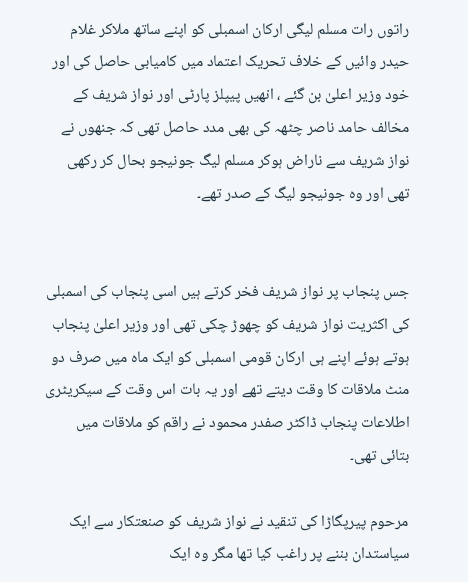راتوں رات مسلم لیگی ارکان اسمبلی کو اپنے ساتھ ملاکر غلام حیدر وائیں کے خلاف تحریک اعتماد میں کامیابی حاصل کی اور خود وزیر اعلیٰ بن گئے ، انھیں پیپلز پارٹی اور نواز شریف کے مخالف حامد ناصر چٹھہ کی بھی مدد حاصل تھی کہ جنھوں نے نواز شریف سے ناراض ہوکر مسلم لیگ جونیجو بحال کر رکھی تھی اور وہ جونیجو لیگ کے صدر تھے۔


جس پنجاب پر نواز شریف فخر کرتے ہیں اسی پنجاب کی اسمبلی کی اکثریت نواز شریف کو چھوڑ چکی تھی اور وزیر اعلیٰ پنجاب ہوتے ہوئے اپنے ہی ارکان قومی اسمبلی کو ایک ماہ میں صرف دو منٹ ملاقات کا وقت دیتے تھے اور یہ بات اس وقت کے سیکریٹری اطلاعات پنجاب ڈاکٹر صفدر محمود نے راقم کو ملاقات میں بتائی تھی۔

مرحوم پیرپگاڑا کی تنقید نے نواز شریف کو صنعتکار سے ایک سیاستدان بننے پر راغب کیا تھا مگر وہ ایک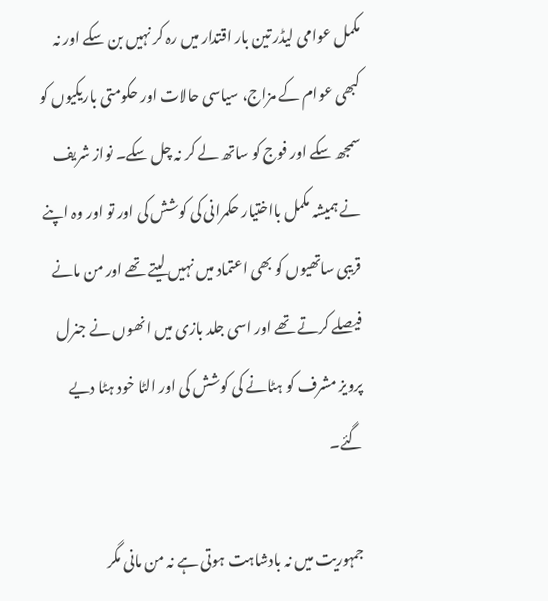مکمل عوامی لیڈر تین بار اقتدار میں رہ کر نہیں بن سکے اور نہ کبھی عوام کے مزاج، سیاسی حالات اور حکومتی باریکیوں کو سمجھ سکے اور فوج کو ساتھ لے کر نہ چل سکے۔ نواز شریف نے ہمیشہ مکمل بااختیار حکمرانی کی کوشش کی اور تو اور وہ اپنے قریبی ساتھیوں کو بھی اعتماد میں نہیں لیتے تھے اور من مانے فیصلے کرتے تھے اور اسی جلد بازی میں انھوں نے جنرل پرویز مشرف کو ہٹانے کی کوشش کی اور الٹا خود ہٹا دیے گئے۔

جمہوریت میں نہ بادشاہت ہوتی ہے نہ من مانی مگر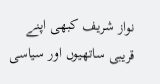نواز شریف کبھی اپنے قریبی ساتھیوں اور سیاسی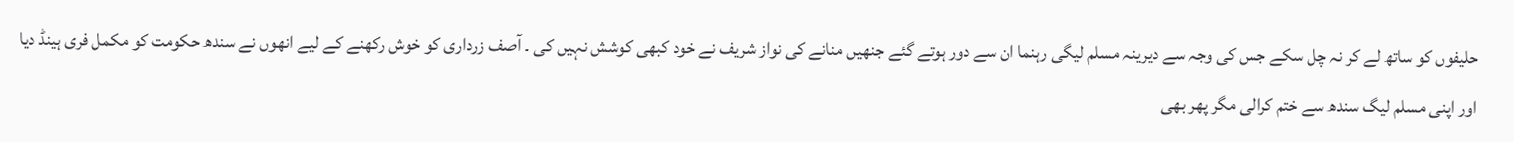حلیفوں کو ساتھ لے کر نہ چل سکے جس کی وجہ سے دیرینہ مسلم لیگی رہنما ان سے دور ہوتے گئے جنھیں منانے کی نواز شریف نے خود کبھی کوشش نہیں کی ۔ آصف زرداری کو خوش رکھنے کے لیے انھوں نے سندھ حکومت کو مکمل فری ہینڈ دیا اور اپنی مسلم لیگ سندھ سے ختم کرالی مگر پھر بھی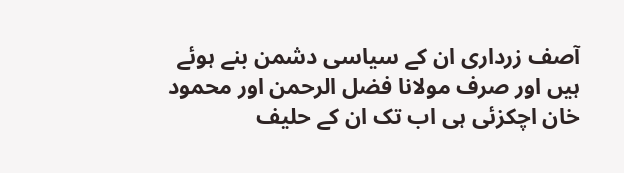آصف زرداری ان کے سیاسی دشمن بنے ہوئے ہیں اور صرف مولانا فضل الرحمن اور محمود خان اچکزئی ہی اب تک ان کے حلیف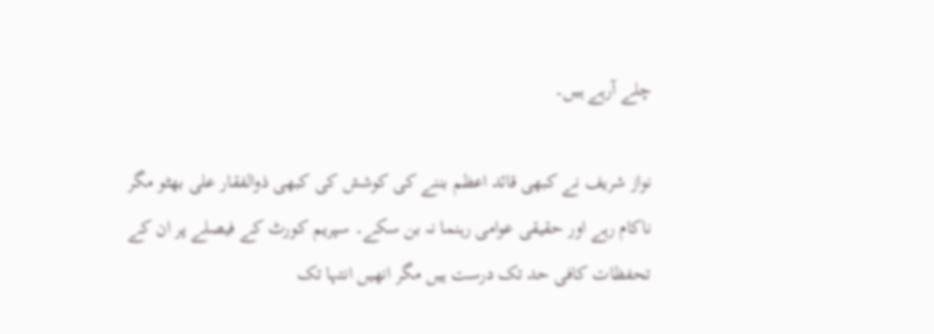چلے آرہے ہیں۔

نواز شریف نے کبھی قائد اعظم بننے کی کوشش کی کبھی ذوالفقار علی بھٹو مگر ناکام رہے اور حقیقی عوامی رہنما نہ بن سکے۔ سپریم کورٹ کے فیصلے پر ان کے تحفظات کافی حد تک درست ہیں مگر انھیں انتہا تک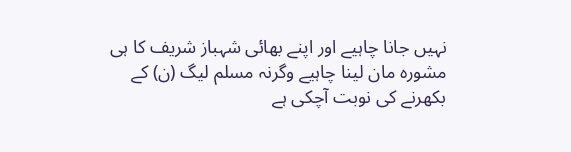نہیں جانا چاہیے اور اپنے بھائی شہباز شریف کا ہی مشورہ مان لینا چاہیے وگرنہ مسلم لیگ (ن) کے بکھرنے کی نوبت آچکی ہے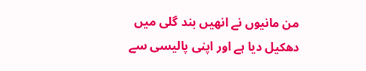من مانیوں نے انھیں بند گلی میں دھکیل دیا ہے اور اپنی پالیسی سے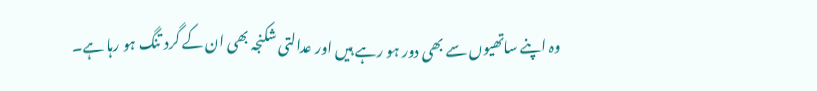وہ اپنے ساتھیوں سے بھی دور ہو رہے ہیں اور عدالتی شکنجہ بھی ان کے گرد تنگ ہو رہا ہے۔